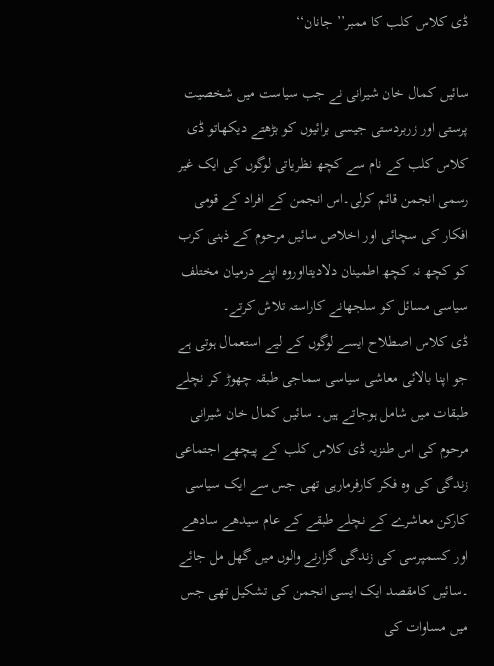ڈی کلاس کلب کا ممبر’’ جانان‘‘

سائیں کمال خان شیرانی نے جب سیاست میں شخصیت پرستی اور زربردستی جیسی برائیوں کو بڑھتے دیکھاتو ڈی کلاس کلب کے نام سے کچھ نظریاتی لوگوں کی ایک غیر رسمی انجمن قائم کرلی۔اس انجمن کے افراد کے قومی افکار کی سچائی اور اخلاص سائیں مرحوم کے ذہنی کرب کو کچھ نہ کچھ اطمینان دلادیتااوروہ اپنے درمیان مختلف سیاسی مسائل کو سلجھانے کاراستہ تلاش کرتے۔
ڈی کلاس اصطلاح ایسے لوگوں کے لیے استعمال ہوتی ہے جو اپنا بالائی معاشی سیاسی سماجی طبقہ چھوڑ کر نچلے طبقات میں شامل ہوجاتے ہیں۔ سائیں کمال خان شیرانی مرحوم کی اس طنزیہ ڈی کلاس کلب کے پیچھے اجتماعی زندگی کی وہ فکر کارفرمارہی تھی جس سے ایک سیاسی کارکن معاشرے کے نچلے طبقے کے عام سیدھے سادھے اور کسمپرسی کی زندگی گزارنے والوں میں گھل مل جائے ۔سائیں کامقصد ایک ایسی انجمن کی تشکیل تھی جس میں مساوات کی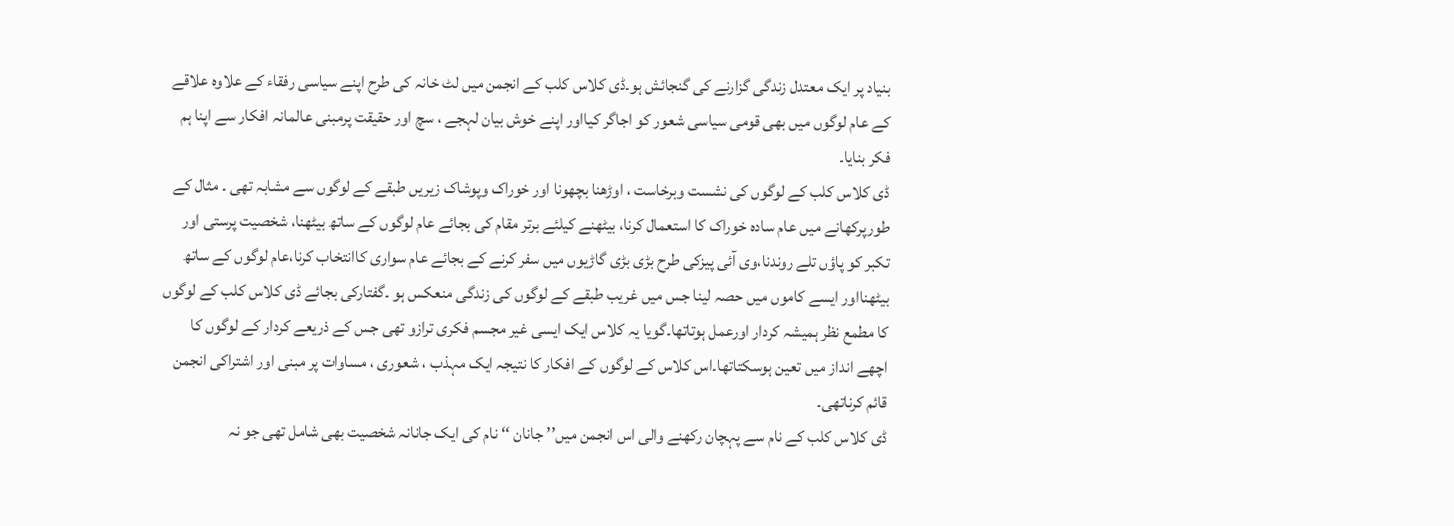بنیاد پر ایک معتدل زندگی گزارنے کی گنجائش ہو۔ڈی کلاس کلب کے انجمن میں لٹ خانہ کی طرح اپنے سیاسی رفقاء کے علاوہ علاقے کے عام لوگوں میں بھی قومی سیاسی شعور کو اجاگر کیااور اپنے خوش بیان لہجے ، سچ اور حقیقت پرمبنی عالمانہ افکار سے اپنا ہم فکر بنایا۔
ڈی کلاس کلب کے لوگوں کی نشست وبرخاست ، اوڑھنا بچھونا اور خوراک وپوشاک زیریں طبقے کے لوگوں سے مشابہ تھی ۔ مثال کے طورپرکھانے میں عام سادہ خوراک کا استعمال کرنا، بیٹھنے کیلئے برتر مقام کی بجائے عام لوگوں کے ساتھ بیٹھنا، شخصیت پرستی اور تکبر کو پاؤں تلے روندنا،وی آئی پیزکی طرح بڑی بڑی گاڑیوں میں سفر کرنے کے بجائے عام سواری کاانتخاب کرنا،عام لوگوں کے ساتھ بیٹھنااور ایسے کاموں میں حصہ لینا جس میں غریب طبقے کے لوگوں کی زندگی منعکس ہو ۔گفتارکی بجائے ڈی کلاس کلب کے لوگوں کا مطمع نظر ہمیشہ کردار اورعمل ہوتاتھا۔گویا یہ کلاس ایک ایسی غیر مجسم فکری ترازو تھی جس کے ذریعے کردار کے لوگوں کا اچھے انداز میں تعین ہوسکتاتھا۔اس کلاس کے لوگوں کے افکار کا نتیجہ ایک مہذب ، شعوری ، مساوات پر مبنی اور اشتراکی انجمن قائم کرناتھی۔
ڈی کلاس کلب کے نام سے پہچان رکھنے والی اس انجمن میں’’ جانان ‘‘ نام کی ایک جانانہ شخصیت بھی شامل تھی جو نہ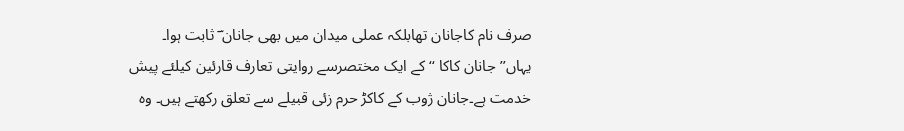صرف نام کاجانان تھابلکہ عملی میدان میں بھی جانان ؔ ثابت ہوا۔
یہاں’’جانان کاکا ‘‘ کے ایک مختصرسے روایتی تعارف قارئین کیلئے پیش خدمت ہے۔جانان ژوب کے کاکڑ حرم زئی قبیلے سے تعلق رکھتے ہیں۔ وہ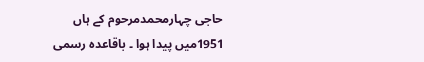حاجی چہارمحمدمرحوم کے ہاں 1951میں پیدا ہوا ۔ باقاعدہ رسمی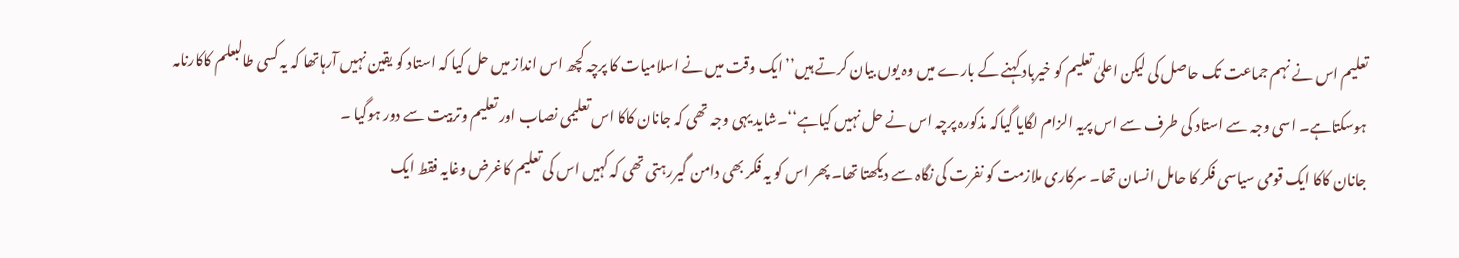تعلیم اس نے نہم جماعت تک حاصل کی لیکن اعلیٰ تعلیم کو خیرباد کہنے کے بارے میں وہ یوں بیان کرتے ہیں’’ایک وقت میں نے اسلامیات کا پرچہ کچھ اس انداز میں حل کیا کہ استاد کو یقین نہیں آرہاتھا کہ یہ کسی طالبعلم کاکارنامہ ہوسکتاہے۔ اسی وجہ سے استاد کی طرف سے اس پریہ الزام لگایا گیاکہ مذکورہ پرچہ اس نے حل نہیں کیاہے‘‘۔شاید یہی وجہ تھی کہ جانان کاکا اس تعلیمی نصاب اور تعلیم وتربیت سے دور ہوگیا ۔
جانان کاکا ایک قومی سیاسی فکر کا حامل انسان تھا۔ سرکاری ملازمت کو نفرت کی نگاہ سے دیکھتا تھا۔ پھر اس کو یہ فکر بھی دامن گیررہتی تھی کہ کہیں اس کی تعلیم کاغرض وغایہ فقط ایک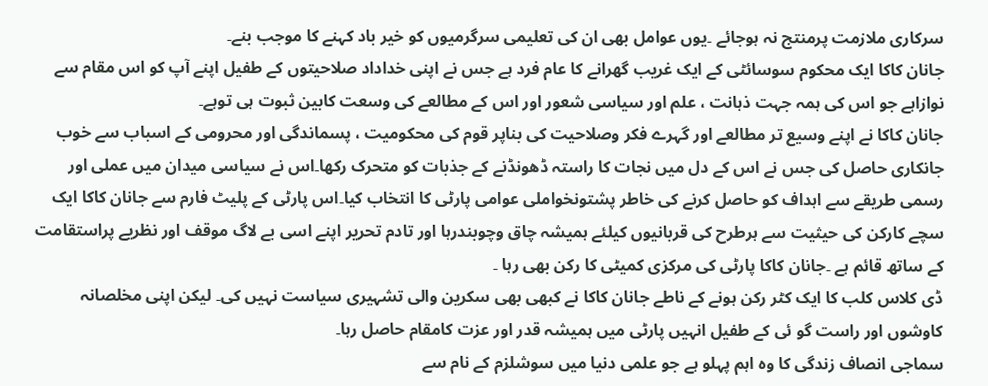سرکاری ملازمت پرمنتج نہ ہوجائے ۔یوں عوامل بھی ان کی تعلیمی سرگرمیوں کو خیر باد کہنے کا موجب بنے۔
جانان کاکا ایک محکوم سوسائٹی کے ایک غریب گھرانے کا عام فرد ہے جس نے اپنی خداداد صلاحیتوں کے طفیل اپنے آپ کو اس مقام سے نوازاہے جو اس کی ہمہ جہت ذہانت ، علم اور سیاسی شعور اور اس کے مطالعے کی وسعت کابین ثبوت ہی توہے۔
جانان کاکا نے اپنے وسیع تر مطالعے اور گہرے فکر وصلاحیت کی بناپر قوم کی محکومیت ، پسماندگی اور محرومی کے اسباب سے خوب جانکاری حاصل کی جس نے اس کے دل میں نجات کا راستہ ڈھونڈنے کے جذبات کو متحرک رکھا۔اس نے سیاسی میدان میں عملی اور رسمی طریقے سے اہداف کو حاصل کرنے کی خاطر پشتونخواملی عوامی پارٹی کا انتخاب کیا۔اس پارٹی کے پلیٹ فارم سے جانان کاکا ایک سچے کارکن کی حیثیت سے ہرطرح کی قربانیوں کیلئے ہمیشہ چاق وچوبندرہا اور تادم تحریر اپنے اسی بے لاگ موقف اور نظریے پراستقامت کے ساتھ قائم ہے ۔جانان کاکا پارٹی کی مرکزی کمیٹی کا رکن بھی رہا ۔
ڈی کلاس کلب کا ایک کٹر رکن ہونے کے ناطے جانان کاکا نے کبھی بھی سکرین والی تشہیری سیاست نہیں کی۔ لیکن اپنی مخلصانہ کاوشوں اور راست گو ئی کے طفیل انہیں پارٹی میں ہمیشہ قدر اور عزت کامقام حاصل رہا۔
سماجی انصاف زندگی کا وہ اہم پہلو ہے جو علمی دنیا میں سوشلزم کے نام سے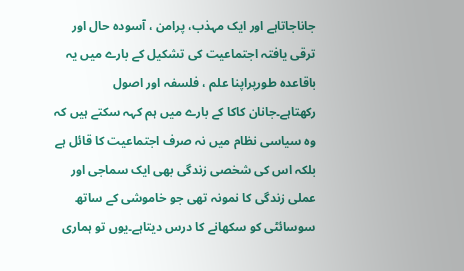جاناجاتاہے اور ایک مہذب، پرامن ، آسودہ حال اور ترقی یافتہ اجتماعیت کی تشکیل کے بارے میں یہ باقاعدہ طورپراپنا علم ، فلسفہ اور اصول رکھتاہے۔جانان کاکا کے بارے میں ہم کہہ سکتے ہیں کہ وہ سیاسی نظام میں نہ صرف اجتماعیت کا قائل ہے بلکہ اس کی شخصی زندگی بھی ایک سماجی اور عملی زندگی کا نمونہ تھی جو خاموشی کے ساتھ سوسائٹی کو سکھانے کا درس دیتاہے۔یوں تو ہماری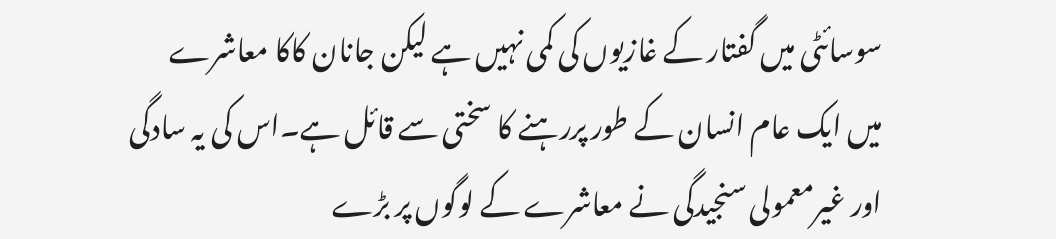سوسائٹی میں گفتار کے غازیوں کی کمی نہیں ہے لیکن جانان کاکا معاشرے میں ایک عام انسان کے طور پررہنے کا سختی سے قائل ہے۔اس کی یہ سادگی اور غیرمعمولی سنجیدگی نے معاشرے کے لوگوں پر بڑے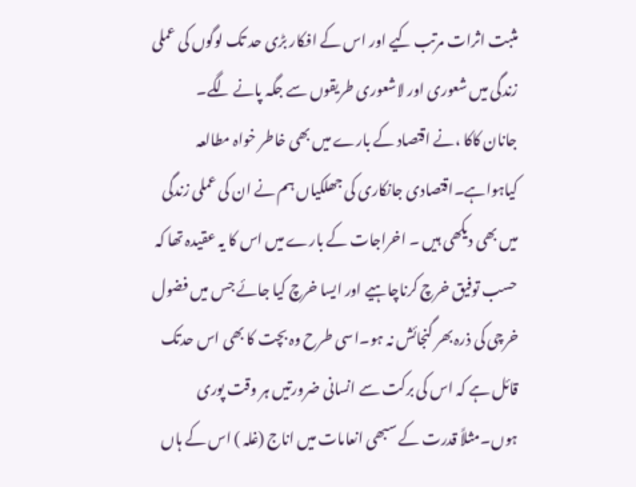مثبت اثرات مرتب کیے اور اس کے افکار بڑی حد تک لوگوں کی عملی زندگی میں شعوری اور لاشعوری طریقوں سے جگہ پانے لگے۔
جانان کاکا ،نے اقتصاد کے بارے میں بھی خاطر خواہ مطالعہ کیاہواہے۔اقتصادی جانکاری کی جھلکیاں ہم نے ان کی عملی زندگی میں بھی دیکھی ہیں ۔ اخراجات کے بارے میں اس کا یہ عقیدہ تھا کہ حسب توفیق خرچ کرناچاہیے اور ایسا خرچ کیا جائے جس میں فضول خرچی کی ذرہ بھر گنجائش نہ ہو۔اسی طرح وہ بچت کا بھی اس حدتک قائل ہے کہ اس کی برکت سے انسانی ضرورتیں ہر وقت پوری ہوں۔مثلاً قدرت کے سبھی انعامات میں اناج (غلہ ) اس کے ہاں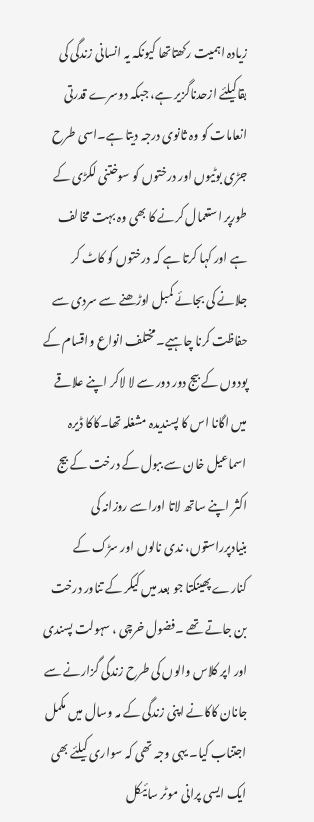زیادہ اہمیت رکھتاتھا کیونکہ یہ انسانی زندگی کی بقاکیلئے ازحدناگزیر ہے، جبکہ دوسرے قدرتی انعامات کو وہ ثانوی درجہ دیتا ہے۔اسی طرح جڑی بوٹیوں اور درختوں کو سوختنی لکڑی کے طورپر استعمال کرنے کا بھی وہ بہت مخالف ہے اور کہا کرتا ہے کہ درختوں کو کاٹ کر جلانے کی بجائے کمبل اوڑھنے سے سردی سے حفاظت کرنا چاہیے۔مختلف انواع واقسام کے پودوں کے بیج دور دور سے لا لاکر اپنے علاقے میں اگانا اس کا پسندیدہ مشغلہ تھا۔کاکا ڈیرہ اسماعیل خان سے ببول کے درخت کے بیج اکثر اپنے ساتھ لاتا اوراسے روزانہ کی بنیادپرراستوں، ندی نالوں اور سڑک کے کنارے پھینکتا جو بعد میں کیکر کے تناور درخت بن جاتے تھے ۔فضول خرچی ، سہولت پسندی اور اپر کلاس والوں کی طرح زندگی گزارنے سے جانان کاکانے اپنی زندگی کے مہ وسال میں مکمل اجتناب کیا۔ یہی وجہ تھی کہ سواری کیلئے بھی ایک ایسی پرانی موٹر سائیکل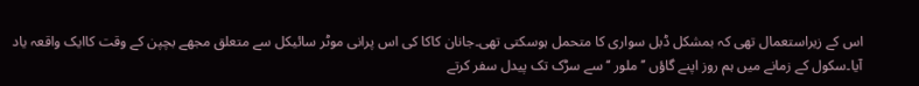اس کے زیراستعمال تھی کہ بمشکل ڈبل سواری کا متحمل ہوسکتی تھی۔جانان کاکا کی اس پرانی موٹر سائیکل سے متعلق مجھے بچپن کے وقت کاایک واقعہ یاد آیا۔سکول کے زمانے میں ہم روز اپنے گاؤں ’’ملور ‘‘ سے سڑک تک پیدل سفر کرتے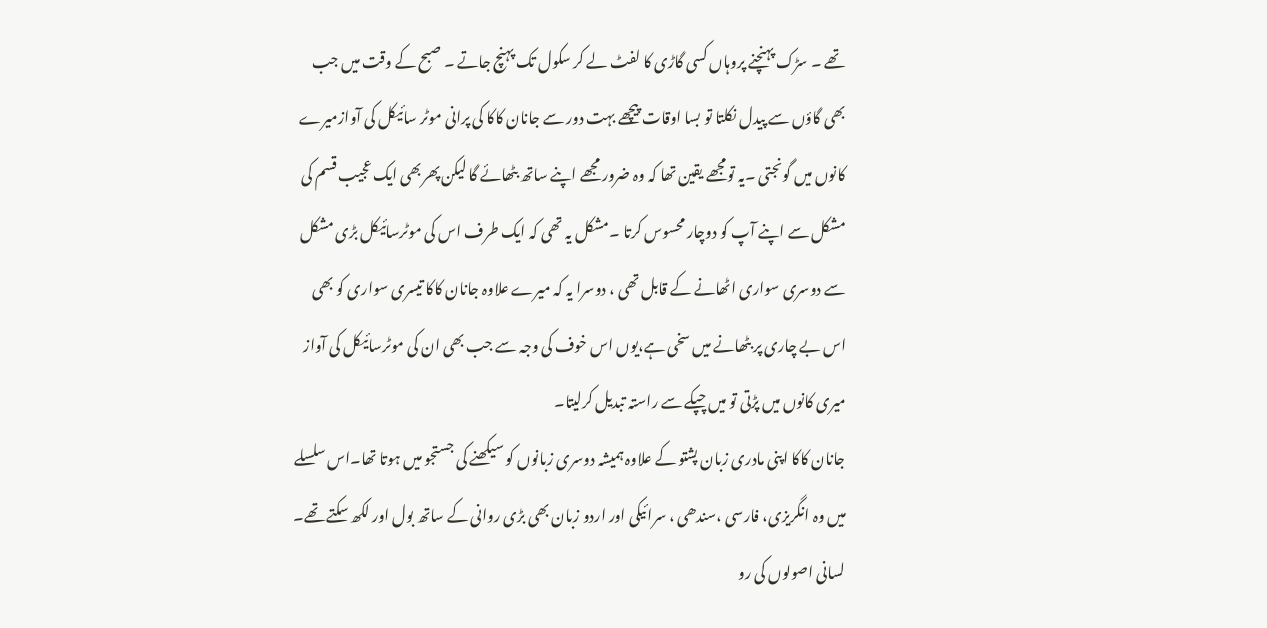تھے ۔ سڑک پہنچنے پروہاں کسی گاڑی کا لفٹ لے کر سکول تک پہنچ جاتے ۔ صبح کے وقت میں جب بھی گاؤں سے پیدل نکلتا تو بسا اوقات پیچھے بہت دور سے جانان کاکا کی پرانی موٹر سائیکل کی آوازمیرے کانوں میں گونجتی ۔یہ تومجھے یقین تھا کہ وہ ضرور مجھے اپنے ساتھ بٹھائے گا لیکن پھربھی ایک عجیب قسم کی مشکل سے اپنے آپ کو دوچار محسوس کرتا ۔مشکل یہ تھی کہ ایک طرف اس کی موٹرسائیکل بڑی مشکل سے دوسری سواری اٹھانے کے قابل تھی ، دوسرا یہ کہ میرے علاوہ جانان کاکا تیسری سواری کو بھی اس بے چاری پر بٹھانے میں سخی ہے،یوں اس خوف کی وجہ سے جب بھی ان کی موٹرسائیکل کی آواز میری کانوں میں پڑتی تو میں چپکے سے راستہ تبدیل کرلیتا۔
جانان کاکا اپنی مادری زبان پشتو کے علاوہ ہمیشہ دوسری زبانوں کو سیکھنے کی جستجو میں ہوتا تھا۔اس سلسلے میں وہ انگریزی، فارسی ،سندھی ، سرائیکی اور اردو زبان بھی بڑی روانی کے ساتھ بول اور لکھ سکتے تھے۔
لسانی اصولوں کی رو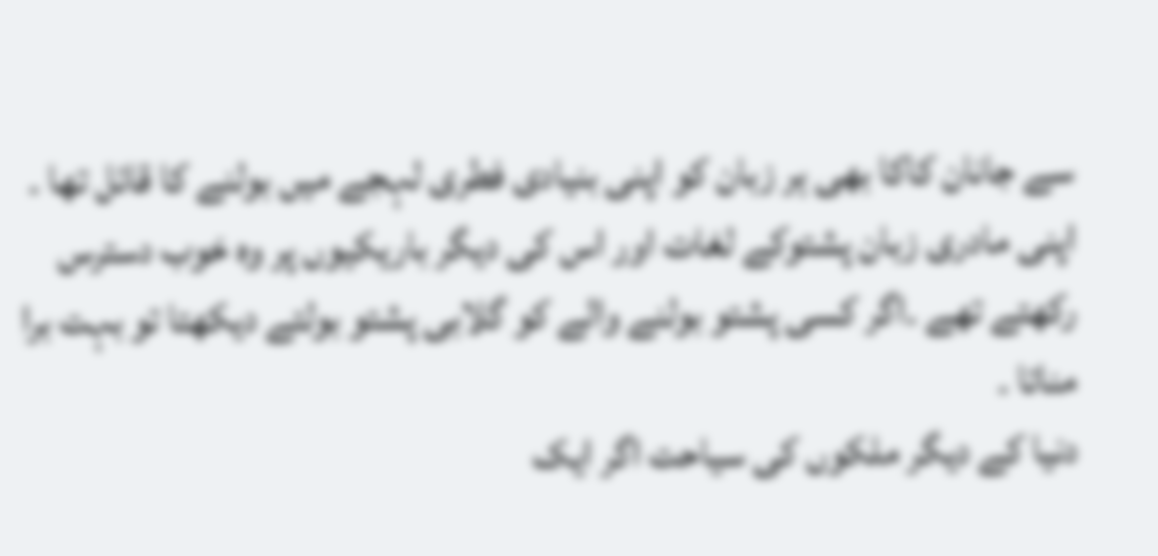سے جانان کاکا بھی ہر زبان کو اپنی بنیادی فطری لہجے میں بولنے کا قائل تھا ۔ اپنی مادری زبان پشتوکے لغات اور اس کی دیگر باریکیوں پر وہ خوب دسترس رکھتے تھے ۔اگر کسی پشتو بولنے والے کو گلابی پشتو بولتے دیکھتا تو بہت برا مناتا ۔
دنیا کے دیگر ملکوں کی سیاحت اگر ایک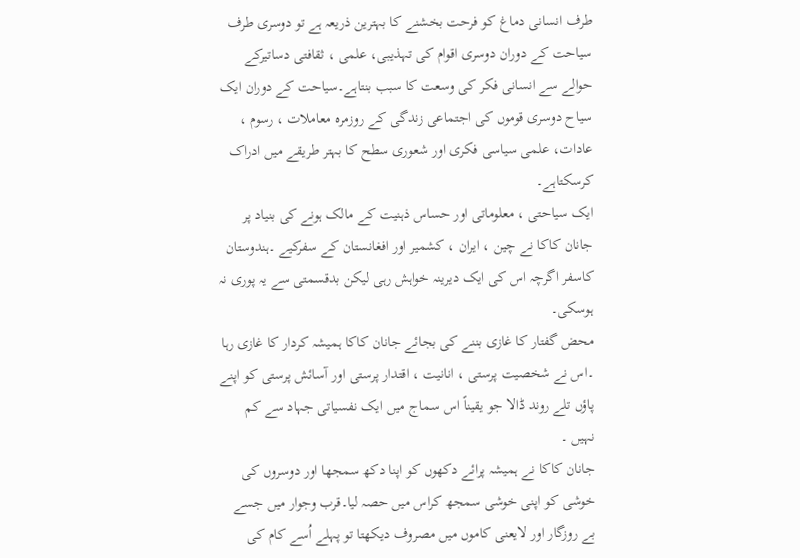طرف انسانی دماغ کو فرحت بخشنے کا بہترین ذریعہ ہے تو دوسری طرف سیاحت کے دوران دوسری اقوام کی تہذیبی، علمی ، ثقافتی دساتیرکے حوالے سے انسانی فکر کی وسعت کا سبب بنتاہے۔سیاحت کے دوران ایک سیاح دوسری قوموں کی اجتماعی زندگی کے روزمرہ معاملات ، رسوم ، عادات، علمی سیاسی فکری اور شعوری سطح کا بہتر طریقے میں ادراک کرسکتاہے۔
ایک سیاحتی ، معلوماتی اور حساس ذہنیت کے مالک ہونے کی بنیاد پر جانان کاکا نے چین ، ایران ، کشمیر اور افغانستان کے سفرکیے ۔ہندوستان کاسفر اگرچہ اس کی ایک دیرینہ خواہش رہی لیکن بدقسمتی سے یہ پوری نہ ہوسکی۔
محض گفتار کا غازی بننے کی بجائے جانان کاکا ہمیشہ کردار کا غازی رہا ۔اس نے شخصیت پرستی ، انانیت ، اقتدار پرستی اور آسائش پرستی کو اپنے پاؤں تلے روند ڈالا جو یقیناً اس سماج میں ایک نفسیاتی جہاد سے کم نہیں ۔
جانان کاکا نے ہمیشہ پرائے دکھوں کو اپنا دکھ سمجھا اور دوسروں کی خوشی کو اپنی خوشی سمجھ کراس میں حصہ لیا۔قرب وجوار میں جسے بے روزگار اور لایعنی کاموں میں مصروف دیکھتا تو پہلے اُسے کام کی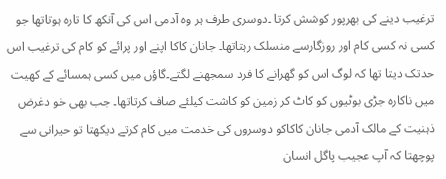ترغیب دینے کی بھرپور کوشش کرتا ۔دوسری طرف ہر وہ آدمی اس کی آنکھ کا تارہ ہوتاتھا جو کسی نہ کسی کام اور روزگارسے منسلک رہتاتھا۔ جانان کاکا اپنے اور پرائے کو کام کی ترغیب اس حدتک دیتا تھا کہ لوگ اس کو گھرانے کا فرد سمجھنے لگتے۔گاؤں میں کسی ہمسائے کے کھیت میں ناکارہ جڑی بوٹیوں کو کاٹ کر زمین کو کاشت کیلئے صاف کرتاتھا۔ جب بھی خو دغرض ذہنیت کے مالک آدمی جانان کاکاکو دوسروں کی خدمت میں کام کرتے دیکھتا تو حیرانی سے پوچھتا کہ آپ عجیب پاگل انسان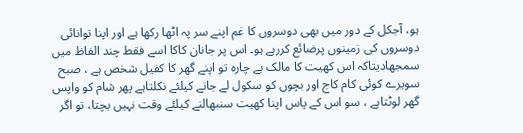ہو، آجکل کے دور میں بھی دوسروں کا غم اپنے سر پہ اٹھا رکھا ہے اور اپنا توانائی دوسروں کی زمینوں پرضائع کررہے ہو۔ اس پر جانان کاکا اسے فقط چند الفاظ میں سمجھادیتاکہ اس کھیت کا مالک بے چارہ تو اپنے گھر کا کفیل شخص ہے ، صبح سویرے کوئی کام کاج اور بچوں کو سکول لے جانے کیلئے نکلتاہے پھر شام کو واپس گھر لوٹتاہے ، سو اس کے پاس اپنا کھیت سنبھالنے کیلئے وقت نہیں بچتا، تو اگر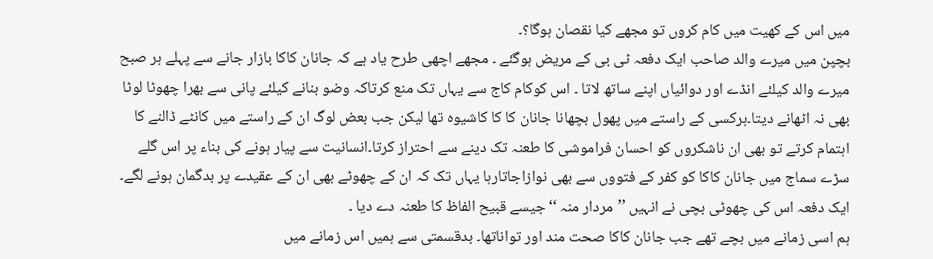میں اس کے کھیت میں کام کروں تو مجھے کیا نقصان ہوگا؟۔
بچپن میں میرے والد صاحب ایک دفعہ ٹی بی کے مریض ہوگئے ۔ مجھے اچھی طرح یاد ہے کہ جانان کاکا بازار جانے سے پہلے ہر صبح میرے والد کیلئے انڈے اور دوائیاں اپنے ساتھ لاتا ۔ اس کوکام کاج سے یہاں تک منع کرتاکہ وضو بنانے کیلئے پانی سے بھرا چھوٹا لوٹا بھی نہ اٹھانے دیتا۔ہرکسی کے راستے میں پھول بچھانا جانان کا کا کاشیوہ تھا لیکن جب بعض لوگ ان کے راستے میں کانٹے ڈالنے کا اہتمام کرتے تو بھی ان ناشکروں کو احسان فراموشی کا طعنہ تک دینے سے احتراز کرتا۔انسانیت سے پیار ہونے کی بناء پر اس گلے سڑے سماج میں جانان کاکا کو کفر کے فتووں سے بھی نوازاجاتارہا یہاں تک کہ ان کے چھوٹے بھی ان کے عقیدے پر بدگمان ہونے لگے۔ ایک دفعہ اس کی چھوٹی بچی نے انہیں ’’مردار منہ ‘‘جیسے قبیح الفاظ کا طعنہ دے دیا ۔
ہم اسی زمانے میں بچے تھے جب جانان کاکا صحت مند اور تواناتھا۔ بدقسمتی سے ہمیں اس زمانے میں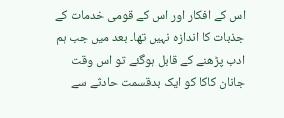اس کے افکار اور اس کے قومی خدمات کے جذبات کا اندازہ نہیں تھا۔ بعد میں جب ہم ادب پڑھنے کے قابل ہوگئے تو اس وقت جانان کاکا کو ایک بدقسمت حادثے سے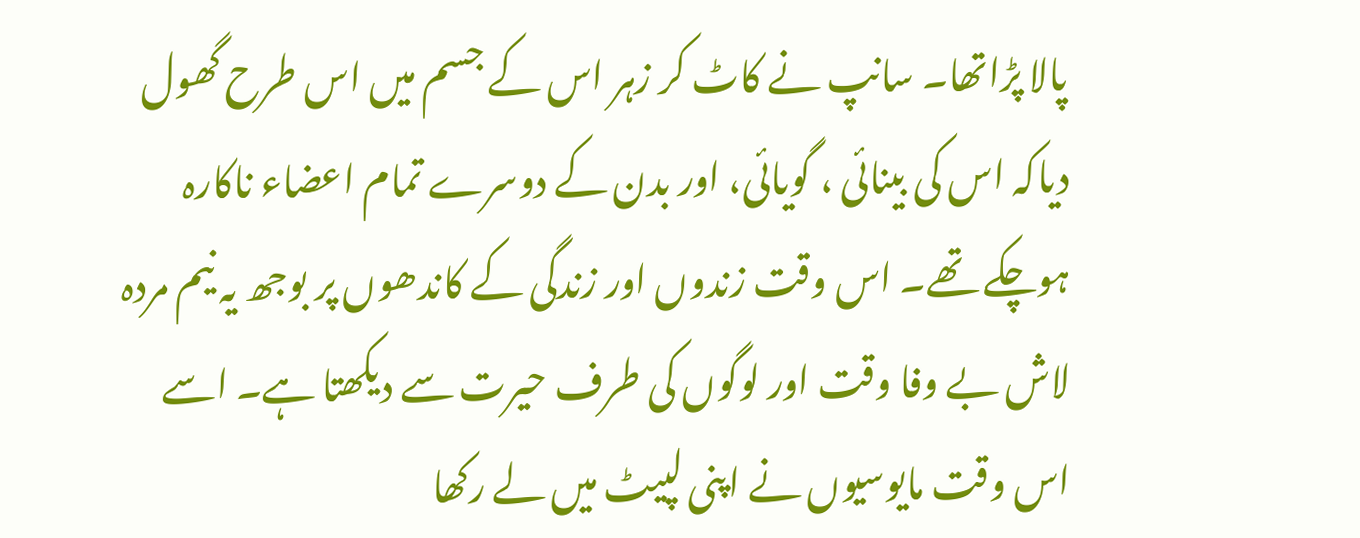پالا پڑاتھا۔ سانپ نے کاٹ کر زہر اس کے جسم میں اس طرح گھول دیاکہ اس کی بینائی ، گویائی، اور بدن کے دوسرے تمام اعضاء ناکارہ ہوچکے تھے۔ اس وقت زندوں اور زندگی کے کاندھوں پر بوجھ یہ نیم مردہ لاش بے وفا وقت اور لوگوں کی طرف حیرت سے دیکھتا ہے۔ اسے اس وقت مایوسیوں نے اپنی لپیٹ میں لے رکھا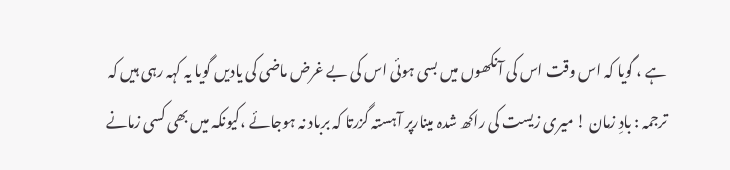ہے ، گویا کہ اس وقت اس کی آنکھوں میں بسی ہوئی اس کی بے غرض ماضی کی یادیں گویا یہ کہہ رہی ہیں کہ
ترجمہ : بادِ زمان ! میری زیست کی راکھ شدہ مینارپر آہستہ گزرتا کہ برباد نہ ہوجائے ،کیونکہ میں بھی کسی زمانے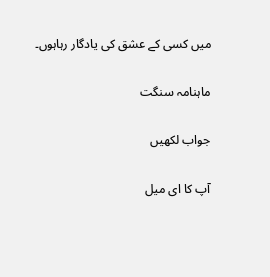میں کسی کے عشق کی یادگار رہاہوں۔

ماہنامہ سنگت

جواب لکھیں

آپ کا ای میل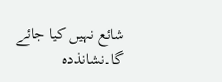شائع نہیں کیا جائے گا۔نشانذدہ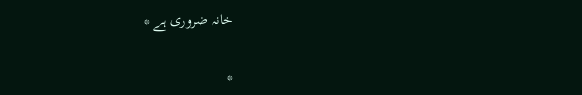خانہ ضروری ہے *

*